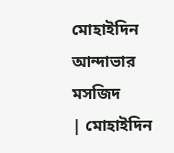মোহাইদিন আন্দাভার মসজিদ
| মোহাইদিন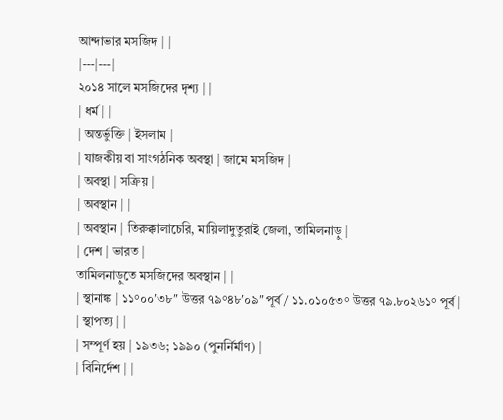আন্দাভার মসজিদ | |
|---|---|
২০১৪ সালে মসজিদের দৃশ্য | |
| ধর্ম | |
| অন্তর্ভুক্তি | ইসলাম |
| যাজকীয় বা সাংগঠনিক অবস্থা | জামে মসজিদ |
| অবস্থা | সক্রিয় |
| অবস্থান | |
| অবস্থান | তিরুক্কালাচেরি, মায়িলাদুতুরাই জেলা, তামিলনাড়ু |
| দেশ | ভারত |
তামিলনাড়ুতে মসজিদের অবস্থান | |
| স্থানাঙ্ক | ১১°০০′৩৮″ উত্তর ৭৯°৪৮′০৯″ পূর্ব / ১১.০১০৫৩° উত্তর ৭৯.৮০২৬১° পূর্ব |
| স্থাপত্য | |
| সম্পূর্ণ হয় | ১৯৩৬; ১৯৯০ (পুনর্নির্মাণ) |
| বিনির্দেশ | |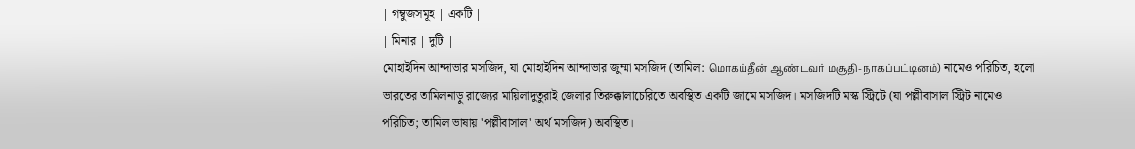| গম্বুজসমূহ | একটি |
| মিনার | দুটি |
মোহাইদিন আন্দাভার মসজিদ, যা মোহাইদিন আন্দাভার জুম্মা মসজিদ (তামিল: மொகய்தீன் ஆண்டவர் மசூதி-நாகப்பட்டினம்) নামেও পরিচিত, হলো ভারতের তামিলনাড়ু রাজ্যের মায়িলাদুতুরাই জেলার তিরুক্কালাচেরিতে অবস্থিত একটি জামে মসজিদ। মসজিদটি মস্ক স্ট্রিটে (যা পল্লীবাসাল স্ট্রিট নামেও পরিচিত; তামিল ভাষায় 'পল্লীবাসাল' অর্থ মসজিদ) অবস্থিত।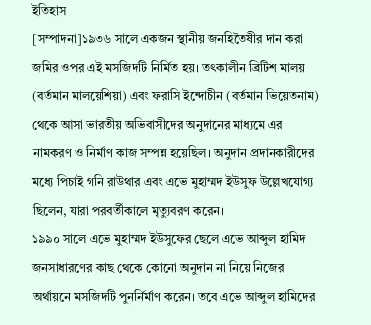ইতিহাস
[সম্পাদনা]১৯৩৬ সালে একজন স্থানীয় জনহিতৈষীর দান করা জমির ওপর এই মসজিদটি নির্মিত হয়। তৎকালীন ব্রিটিশ মালয় (বর্তমান মালয়েশিয়া) এবং ফরাসি ইন্দোচীন (বর্তমান ভিয়েতনাম) থেকে আসা ভারতীয় অভিবাসীদের অনুদানের মাধ্যমে এর নামকরণ ও নির্মাণ কাজ সম্পন্ন হয়েছিল। অনুদান প্রদানকারীদের মধ্যে পিচাই গনি রাউথার এবং এভে মুহাম্মদ ইউসুফ উল্লেখযোগ্য ছিলেন, যারা পরবর্তীকালে মৃত্যুবরণ করেন।
১৯৯০ সালে এভে মুহাম্মদ ইউসুফের ছেলে এভে আব্দুল হামিদ জনসাধারণের কাছ থেকে কোনো অনুদান না নিয়ে নিজের অর্থায়নে মসজিদটি পুনর্নির্মাণ করেন। তবে এভে আব্দুল হামিদের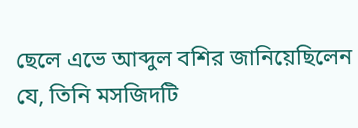ছেলে এভে আব্দুল বশির জানিয়েছিলেন যে, তিনি মসজিদটি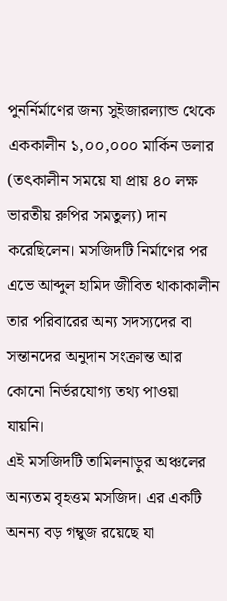পুনর্নির্মাণের জন্য সুইজারল্যান্ড থেকে এককালীন ১,০০,০০০ মার্কিন ডলার (তৎকালীন সময়ে যা প্রায় ৪০ লক্ষ ভারতীয় রুপির সমতুল্য) দান করেছিলেন। মসজিদটি নির্মাণের পর এভে আব্দুল হামিদ জীবিত থাকাকালীন তার পরিবারের অন্য সদস্যদের বা সন্তানদের অনুদান সংক্রান্ত আর কোনো নির্ভরযোগ্য তথ্য পাওয়া যায়নি।
এই মসজিদটি তামিলনাড়ুর অঞ্চলের অন্যতম বৃহত্তম মসজিদ। এর একটি অনন্য বড় গম্বুজ রয়েছে যা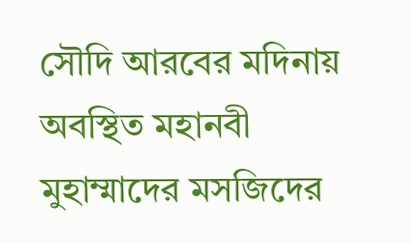সৌদি আরবের মদিনায় অবস্থিত মহানবী মুহাম্মাদের মসজিদের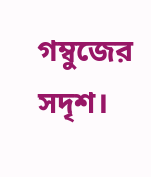গম্বুজের সদৃশ।